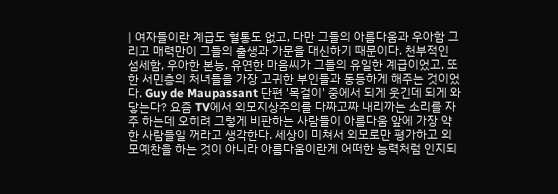| 여자들이란 계급도 혈통도 없고, 다만 그들의 아름다움과 우아함 그리고 매력만이 그들의 출생과 가문을 대신하기 때문이다. 천부적인 섬세함, 우아한 본능, 유연한 마음씨가 그들의 유일한 계급이었고, 또한 서민층의 처녀들을 가장 고귀한 부인들과 동등하게 해주는 것이었다. Guy de Maupassant 단편 '목걸이' 중에서 되게 웃긴데 되게 와닿는다? 요즘 TV에서 외모지상주의를 다짜고짜 내리까는 소리를 자주 하는데 오히려 그렇게 비판하는 사람들이 아름다움 앞에 가장 약한 사람들일 꺼라고 생각한다. 세상이 미쳐서 외모로만 평가하고 외모예찬을 하는 것이 아니라 아름다움이란게 어떠한 능력처럼 인지되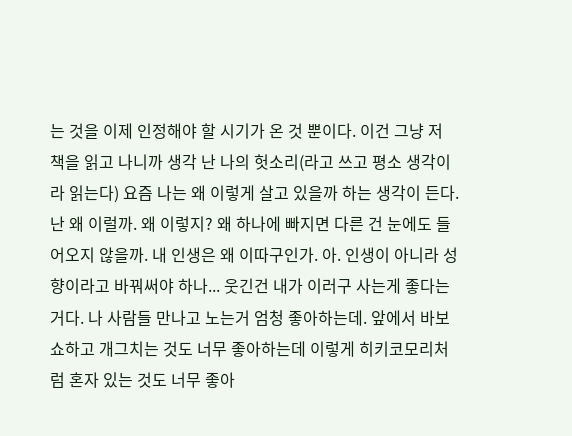는 것을 이제 인정해야 할 시기가 온 것 뿐이다. 이건 그냥 저 책을 읽고 나니까 생각 난 나의 헛소리(라고 쓰고 평소 생각이라 읽는다) 요즘 나는 왜 이렇게 살고 있을까 하는 생각이 든다. 난 왜 이럴까. 왜 이렇지? 왜 하나에 빠지면 다른 건 눈에도 들어오지 않을까. 내 인생은 왜 이따구인가. 아. 인생이 아니라 성향이라고 바꿔써야 하나... 웃긴건 내가 이러구 사는게 좋다는거다. 나 사람들 만나고 노는거 엄청 좋아하는데. 앞에서 바보쇼하고 개그치는 것도 너무 좋아하는데 이렇게 히키코모리처럼 혼자 있는 것도 너무 좋아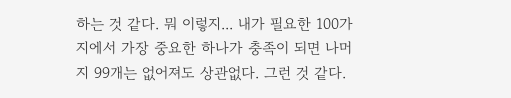하는 것 같다. 뭐 이렇지... 내가 필요한 100가지에서 가장 중요한 하나가 충족이 되면 나머지 99개는 없어져도 상관없다. 그런 것 같다.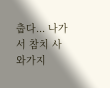춥다... 나가서 참치 사와가지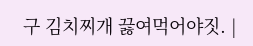구 김치찌개 끓여먹어야짓. |